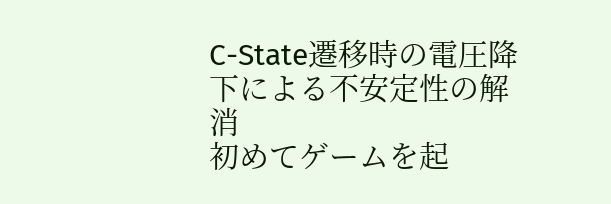C-State遷移時の電圧降下による不安定性の解消
初めてゲームを起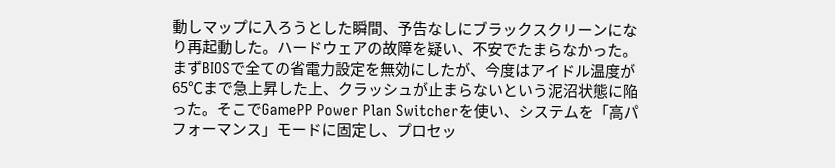動しマップに入ろうとした瞬間、予告なしにブラックスクリーンになり再起動した。ハードウェアの故障を疑い、不安でたまらなかった。まずBIOSで全ての省電力設定を無効にしたが、今度はアイドル温度が65℃まで急上昇した上、クラッシュが止まらないという泥沼状態に陥った。そこでGamePP Power Plan Switcherを使い、システムを「高パフォーマンス」モードに固定し、プロセッ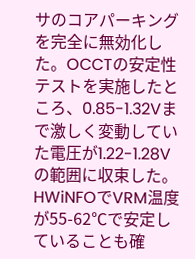サのコアパーキングを完全に無効化した。OCCTの安定性テストを実施したところ、0.85-1.32Vまで激しく変動していた電圧が1.22-1.28Vの範囲に収束した。HWiNFOでVRM温度が55-62℃で安定していることも確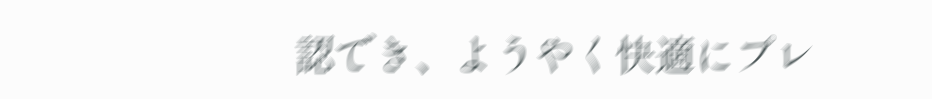認でき、ようやく快適にプレ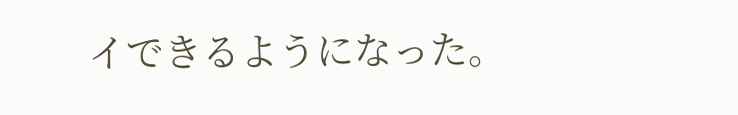イできるようになった。